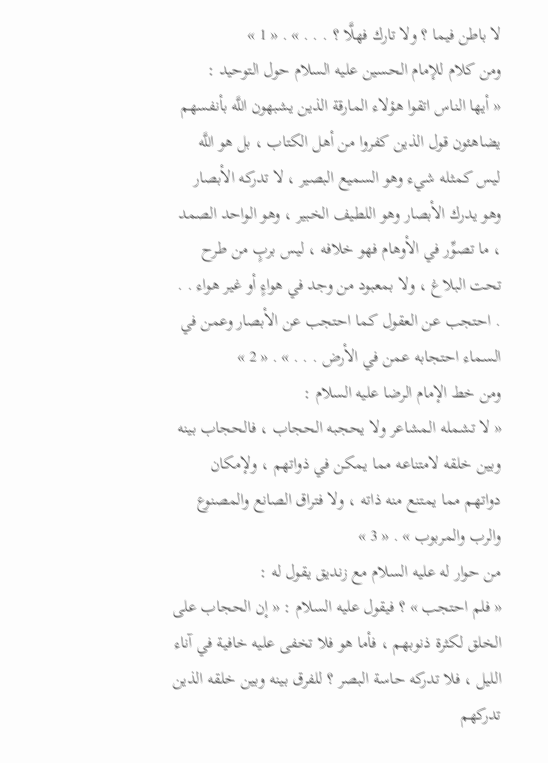لا باطن فيما ؟ ولا تارك فهلَّا ؟ . . . » . « 1 »
ومن كلام للإمام الحسين عليه السلام حول التوحيد :
« أيها الناس اتقوا هؤلاء المارقة الذين يشبهون اللَّه بأنفسهم يضاهئون قول الذين كفروا من أهل الكتاب ، بل هو اللَّه ليس كمثله شيء وهو السميع البصير ، لا تدركه الأبصار وهو يدرك الأبصار وهو اللطيف الخبير ، وهو الواحد الصمد ، ما تصوِّر في الأوهام فهو خلافه ، ليس بربٍ من طرح تحت البلاغ ، ولا بمعبود من وجد في هواءٍ أو غير هواء . . . احتجب عن العقول كما احتجب عن الأبصار وعمن في السماء احتجابه عمن في الأرض . . . » . « 2 »
ومن خط الإمام الرضا عليه السلام :
« لا تشمله المشاعر ولا يحجبه الحجاب ، فالحجاب بينه وبين خلقه لامتناعه مما يمكن في ذواتهم ، ولإمكان دواتهم مما يمتنع منه ذاته ، ولا فتراق الصانع والمصنوع والرب والمربوب » . « 3 »
من حوار له عليه السلام مع زنديق يقول له :
« فلم احتجب » ؟ فيقول عليه السلام : « إن الحجاب على الخلق لكثرة ذنوبهم ، فأما هو فلا تخفى عليه خافية في آناء الليل ، فلا تدركه حاسة البصر ؟ للفرق بينه وبين خلقه الذين تدركهم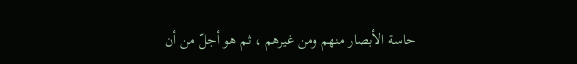حاسة الأبصار منهم ومن غيرهم ، ثم هو أجلّ من أن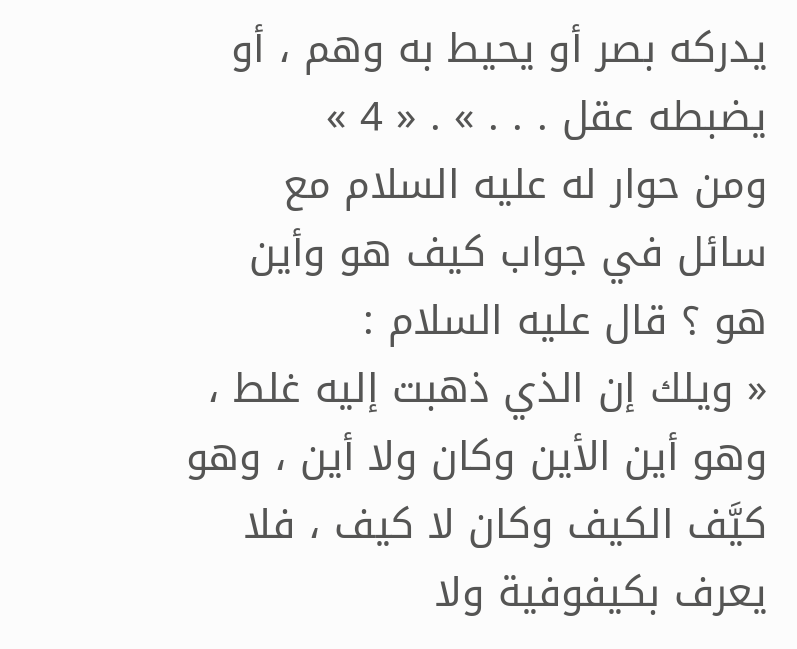يدركه بصر أو يحيط به وهم ، أو يضبطه عقل . . . » . « 4 »
ومن حوار له عليه السلام مع سائل في جواب كيف هو وأين هو ؟ قال عليه السلام :
« ويلك إن الذي ذهبت إليه غلط ، وهو أين الأين وكان ولا أين ، وهو كيَّف الكيف وكان لا كيف ، فلا يعرف بكيفوفية ولا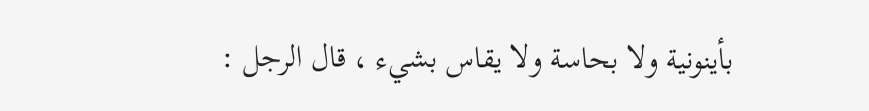بأينونية ولا بحاسة ولا يقاس بشيء ، قال الرجل :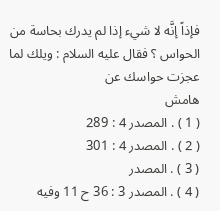فإذاً إنَّه لا شيء إذا لم يدرك بحاسة من الحواس ؟ فقال عليه السلام : ويلك لما عجزت حواسك عن
هامش
( 1 ) . المصدر 4 : 289
( 2 ) . المصدر 4 : 301
( 3 ) . المصدر
( 4 ) . المصدر 3 : 36 ح 11 وفيه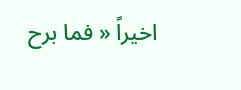اخيراً « فما برح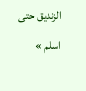الزنديق حتى اسلم »